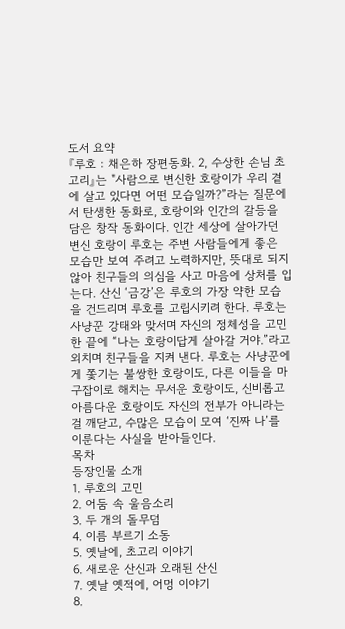도서 요약
『루호 : 채은하 장편동화. 2, 수상한 손님 초고리』는 "사람으로 변신한 호랑이가 우리 곁에 살고 있다면 어떤 모습일까?”라는 질문에서 탄생한 동화로, 호랑이와 인간의 갈등을 담은 창작 동화이다. 인간 세상에 살아가던 변신 호랑이 루호는 주변 사람들에게 좋은 모습만 보여 주려고 노력하지만, 뜻대로 되지 않아 친구들의 의심을 사고 마음에 상처를 입는다. 산신 ‘금강’은 루호의 가장 약한 모습을 건드리며 루호를 고립시키려 한다. 루호는 사냥꾼 강태와 맞서며 자신의 정체성을 고민한 끝에 “나는 호랑이답게 살아갈 거야.”라고 외치며 친구들을 지켜 낸다. 루호는 사냥꾼에게 쫓기는 불쌍한 호랑이도, 다른 이들을 마구잡이로 해치는 무서운 호랑이도, 신비롭고 아름다운 호랑이도 자신의 전부가 아니라는 걸 깨닫고, 수많은 모습이 모여 ‘진짜 나’를 이룬다는 사실을 받아들인다.
목차
등장인물 소개
1. 루호의 고민
2. 어둠 속 울음소리
3. 두 개의 돌무덤
4. 이름 부르기 소동
5. 옛날에, 초고리 이야기
6. 새로운 산신과 오래된 산신
7. 옛날 옛적에, 어멍 이야기
8.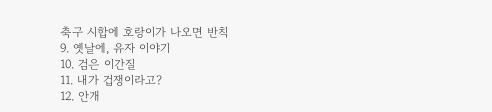축구 시합에 호랑이가 나오면 반칙
9. 옛날에, 유자 이야기
10. 검은 이간질
11. 내가 겁쟁이라고?
12. 안개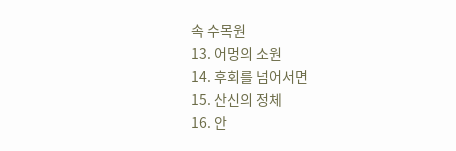속 수목원
13. 어멍의 소원
14. 후회를 넘어서면
15. 산신의 정체
16. 안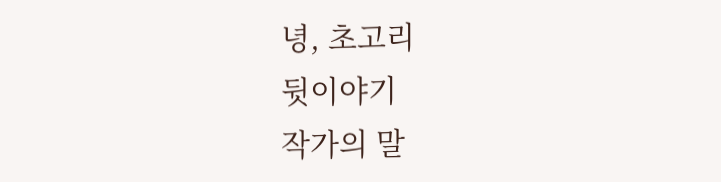녕, 초고리
뒷이야기
작가의 말